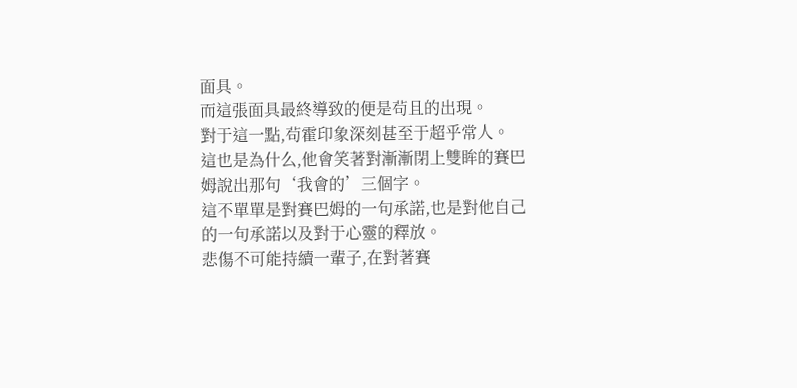面具。
而這張面具最終導致的便是茍且的出現。
對于這一點,茍霍印象深刻甚至于超乎常人。
這也是為什么,他會笑著對漸漸閉上雙眸的賽巴姆說出那句‘我會的’三個字。
這不單單是對賽巴姆的一句承諾,也是對他自己的一句承諾以及對于心靈的釋放。
悲傷不可能持續一輩子,在對著賽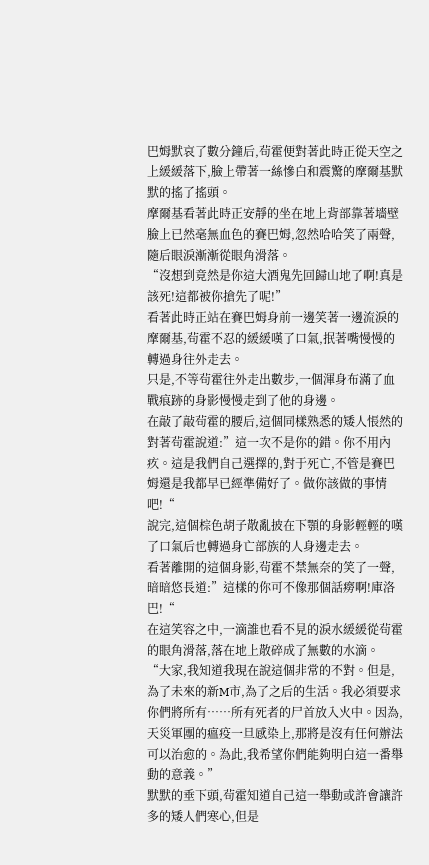巴姆默哀了數分鐘后,茍霍便對著此時正從天空之上緩緩落下,臉上帶著一絲慘白和震驚的摩爾基默默的搖了搖頭。
摩爾基看著此時正安靜的坐在地上背部靠著墻壁臉上已然毫無血色的賽巴姆,忽然哈哈笑了兩聲,隨后眼淚漸漸從眼角滑落。
“沒想到竟然是你這大酒鬼先回歸山地了啊!真是該死!這都被你搶先了呢!”
看著此時正站在賽巴姆身前一邊笑著一邊流淚的摩爾基,茍霍不忍的緩緩嘆了口氣,抿著嘴慢慢的轉過身往外走去。
只是,不等茍霍往外走出數步,一個渾身布滿了血戰痕跡的身影慢慢走到了他的身邊。
在敲了敲茍霍的腰后,這個同樣熟悉的矮人悵然的對著茍霍說道:”這一次不是你的錯。你不用內疚。這是我們自己選擇的,對于死亡,不管是賽巴姆還是我都早已經準備好了。做你該做的事情吧!“
說完,這個棕色胡子散亂披在下顎的身影輕輕的嘆了口氣后也轉過身亡部族的人身邊走去。
看著離開的這個身影,茍霍不禁無奈的笑了一聲,暗暗悠長道:”這樣的你可不像那個話癆啊!庫洛巴!“
在這笑容之中,一滴誰也看不見的淚水緩緩從茍霍的眼角滑落,落在地上散碎成了無數的水滴。
“大家,我知道我現在說這個非常的不對。但是,為了未來的新M市,為了之后的生活。我必須要求你們將所有……所有死者的尸首放入火中。因為,天災軍團的瘟疫一旦感染上,那將是沒有任何辦法可以治愈的。為此,我希望你們能夠明白這一番舉動的意義。”
默默的垂下頭,茍霍知道自己這一舉動或許會讓許多的矮人們寒心,但是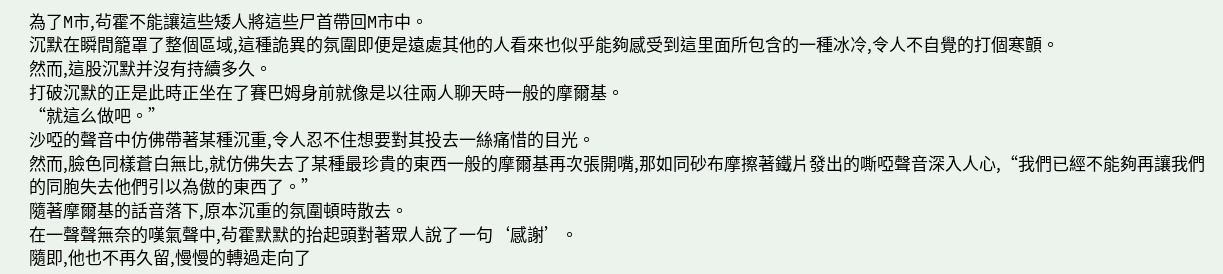為了M市,茍霍不能讓這些矮人將這些尸首帶回M市中。
沉默在瞬間籠罩了整個區域,這種詭異的氛圍即便是遠處其他的人看來也似乎能夠感受到這里面所包含的一種冰冷,令人不自覺的打個寒顫。
然而,這股沉默并沒有持續多久。
打破沉默的正是此時正坐在了賽巴姆身前就像是以往兩人聊天時一般的摩爾基。
“就這么做吧。”
沙啞的聲音中仿佛帶著某種沉重,令人忍不住想要對其投去一絲痛惜的目光。
然而,臉色同樣蒼白無比,就仿佛失去了某種最珍貴的東西一般的摩爾基再次張開嘴,那如同砂布摩擦著鐵片發出的嘶啞聲音深入人心,“我們已經不能夠再讓我們的同胞失去他們引以為傲的東西了。”
隨著摩爾基的話音落下,原本沉重的氛圍頓時散去。
在一聲聲無奈的嘆氣聲中,茍霍默默的抬起頭對著眾人說了一句‘感謝’。
隨即,他也不再久留,慢慢的轉過走向了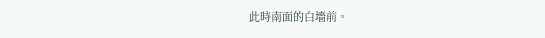此時南面的白墻前。